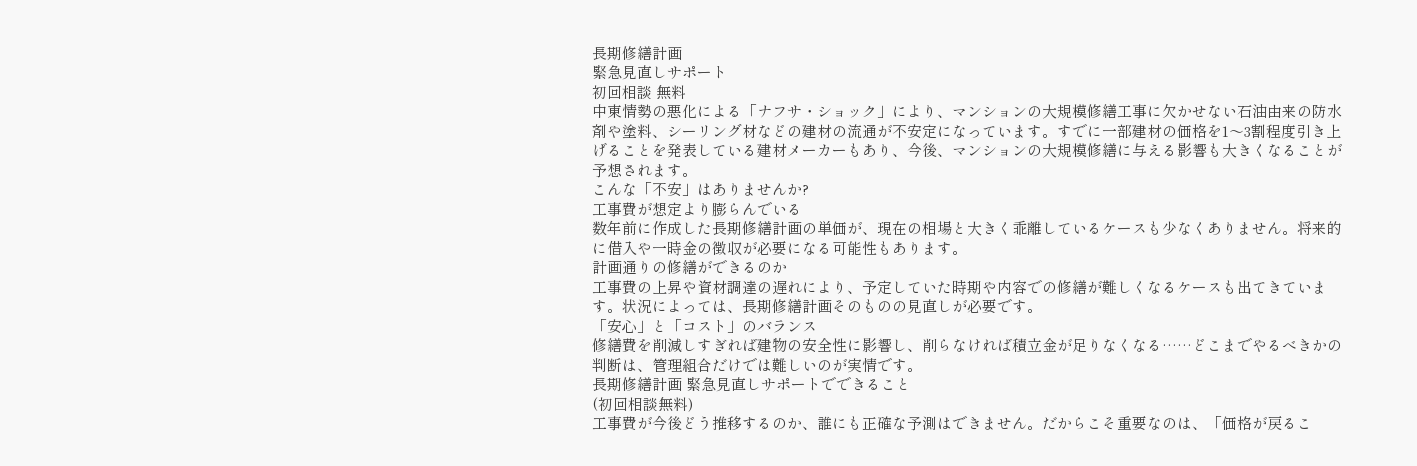長期修繕計画
緊急見直しサポート
初回相談 無料
中東情勢の悪化による「ナフサ・ショック」により、マンションの大規模修繕工事に欠かせない石油由来の防水剤や塗料、シーリング材などの建材の流通が不安定になっています。すでに一部建材の価格を1〜3割程度引き上げることを発表している建材メーカーもあり、今後、マンションの大規模修繕に与える影響も大きくなることが予想されます。
こんな「不安」はありませんか?
工事費が想定より膨らんでいる
数年前に作成した長期修繕計画の単価が、現在の相場と大きく乖離しているケースも少なくありません。将来的に借入や一時金の徴収が必要になる可能性もあります。
計画通りの修繕ができるのか
工事費の上昇や資材調達の遅れにより、予定していた時期や内容での修繕が難しくなるケースも出てきています。状況によっては、長期修繕計画そのものの見直しが必要です。
「安心」と「コスト」のバランス
修繕費を削減しすぎれば建物の安全性に影響し、削らなければ積立金が足りなくなる……どこまでやるべきかの判断は、管理組合だけでは難しいのが実情です。
長期修繕計画 緊急見直しサポートでできること
(初回相談無料)
工事費が今後どう推移するのか、誰にも正確な予測はできません。だからこそ重要なのは、「価格が戻るこ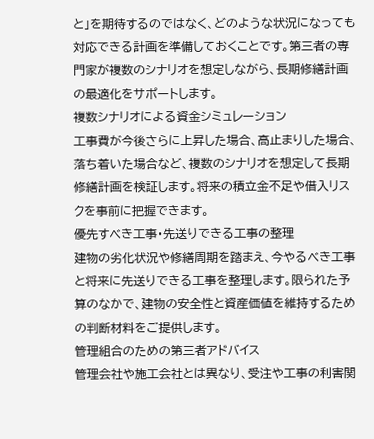と」を期待するのではなく、どのような状況になっても対応できる計画を準備しておくことです。第三者の専門家が複数のシナリオを想定しながら、長期修繕計画の最適化をサポートします。
複数シナリオによる資金シミュレーション
工事費が今後さらに上昇した場合、高止まりした場合、落ち着いた場合など、複数のシナリオを想定して長期修繕計画を検証します。将来の積立金不足や借入リスクを事前に把握できます。
優先すべき工事・先送りできる工事の整理
建物の劣化状況や修繕周期を踏まえ、今やるべき工事と将来に先送りできる工事を整理します。限られた予算のなかで、建物の安全性と資産価値を維持するための判断材料をご提供します。
管理組合のための第三者アドバイス
管理会社や施工会社とは異なり、受注や工事の利害関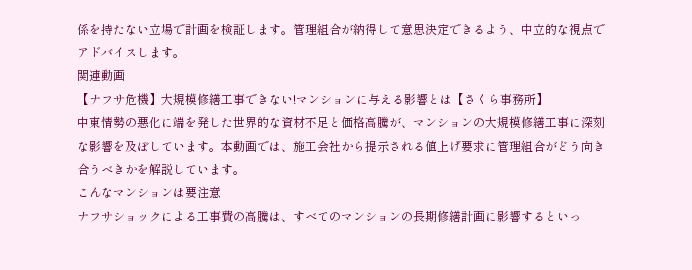係を持たない立場で計画を検証します。管理組合が納得して意思決定できるよう、中立的な視点でアドバイスします。
関連動画
【ナフサ危機】大規模修繕工事できない!マンションに与える影響とは【さくら事務所】
中東情勢の悪化に端を発した世界的な資材不足と価格高騰が、マンションの大規模修繕工事に深刻な影響を及ぼしています。本動画では、施工会社から提示される値上げ要求に管理組合がどう向き合うべきかを解説しています。
こんなマンションは要注意
ナフサショックによる工事費の高騰は、すべてのマンションの長期修繕計画に影響するといっ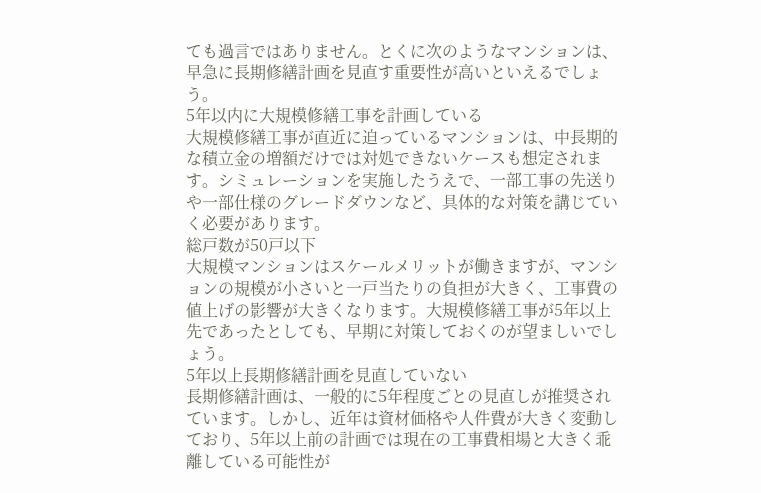ても過言ではありません。とくに次のようなマンションは、早急に長期修繕計画を見直す重要性が高いといえるでしょう。
5年以内に大規模修繕工事を計画している
大規模修繕工事が直近に迫っているマンションは、中長期的な積立金の増額だけでは対処できないケースも想定されます。シミュレーションを実施したうえで、一部工事の先送りや一部仕様のグレードダウンなど、具体的な対策を講じていく必要があります。
総戸数が50戸以下
大規模マンションはスケールメリットが働きますが、マンションの規模が小さいと一戸当たりの負担が大きく、工事費の値上げの影響が大きくなります。大規模修繕工事が5年以上先であったとしても、早期に対策しておくのが望ましいでしょう。
5年以上長期修繕計画を見直していない
長期修繕計画は、一般的に5年程度ごとの見直しが推奨されています。しかし、近年は資材価格や人件費が大きく変動しており、5年以上前の計画では現在の工事費相場と大きく乖離している可能性が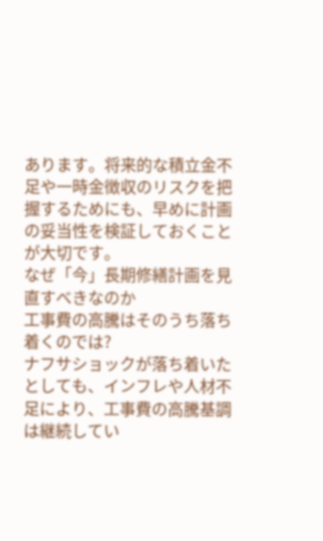あります。将来的な積立金不足や一時金徴収のリスクを把握するためにも、早めに計画の妥当性を検証しておくことが大切です。
なぜ「今」長期修繕計画を見直すべきなのか
工事費の高騰はそのうち落ち着くのでは?
ナフサショックが落ち着いたとしても、インフレや人材不足により、工事費の高騰基調は継続してい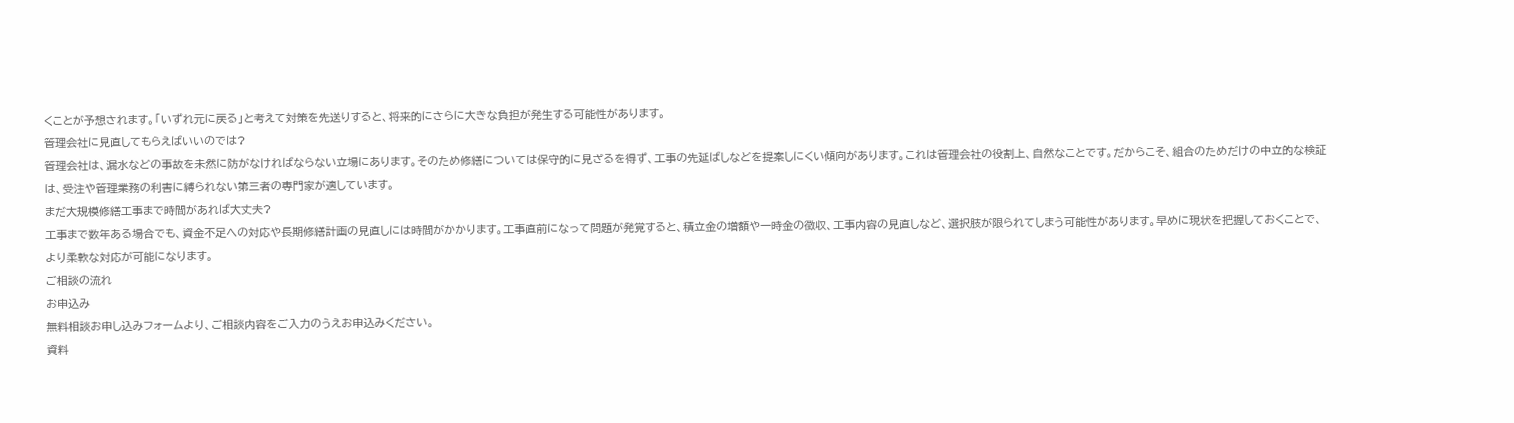くことが予想されます。「いずれ元に戻る」と考えて対策を先送りすると、将来的にさらに大きな負担が発生する可能性があります。
管理会社に見直してもらえばいいのでは?
管理会社は、漏水などの事故を未然に防がなければならない立場にあります。そのため修繕については保守的に見ざるを得ず、工事の先延ばしなどを提案しにくい傾向があります。これは管理会社の役割上、自然なことです。だからこそ、組合のためだけの中立的な検証は、受注や管理業務の利害に縛られない第三者の専門家が適しています。
まだ大規模修繕工事まで時間があれば大丈夫?
工事まで数年ある場合でも、資金不足への対応や長期修繕計画の見直しには時間がかかります。工事直前になって問題が発覚すると、積立金の増額や一時金の徴収、工事内容の見直しなど、選択肢が限られてしまう可能性があります。早めに現状を把握しておくことで、より柔軟な対応が可能になります。
ご相談の流れ
お申込み
無料相談お申し込みフォームより、ご相談内容をご入力のうえお申込みください。
資料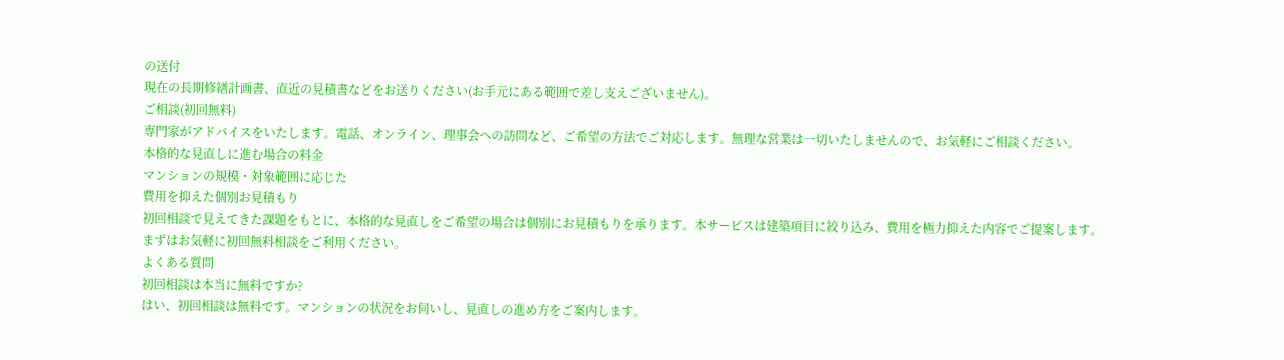の送付
現在の長期修繕計画書、直近の見積書などをお送りください(お手元にある範囲で差し支えございません)。
ご相談(初回無料)
専門家がアドバイスをいたします。電話、オンライン、理事会への訪問など、ご希望の方法でご対応します。無理な営業は一切いたしませんので、お気軽にご相談ください。
本格的な見直しに進む場合の料金
マンションの規模・対象範囲に応じた
費用を抑えた個別お見積もり
初回相談で見えてきた課題をもとに、本格的な見直しをご希望の場合は個別にお見積もりを承ります。本サービスは建築項目に絞り込み、費用を極力抑えた内容でご提案します。まずはお気軽に初回無料相談をご利用ください。
よくある質問
初回相談は本当に無料ですか?
はい、初回相談は無料です。マンションの状況をお伺いし、見直しの進め方をご案内します。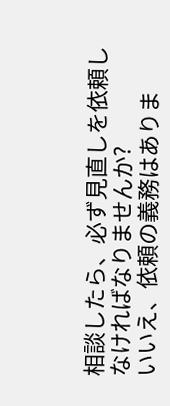相談したら、必ず見直しを依頼しなければなりませんか?
いいえ、依頼の義務はありま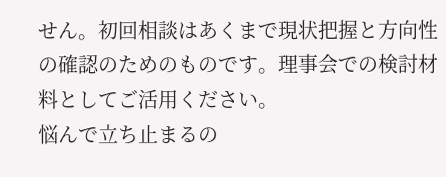せん。初回相談はあくまで現状把握と方向性の確認のためのものです。理事会での検討材料としてご活用ください。
悩んで立ち止まるの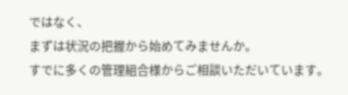ではなく、
まずは状況の把握から始めてみませんか。
すでに多くの管理組合様からご相談いただいています。